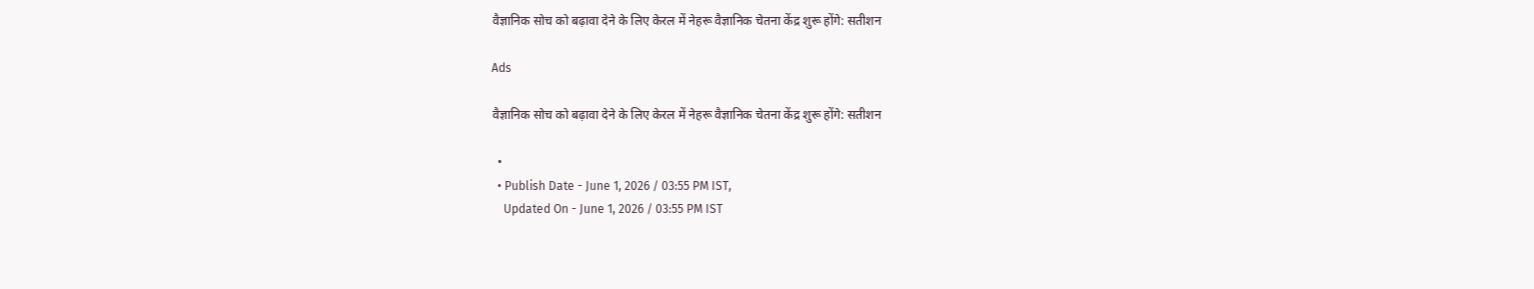वैज्ञानिक सोच को बढ़ावा देने के लिए केरल में नेहरू वैज्ञानिक चेतना केंद्र शुरू होंगे: सतीशन

Ads

वैज्ञानिक सोच को बढ़ावा देने के लिए केरल में नेहरू वैज्ञानिक चेतना केंद्र शुरू होंगे: सतीशन

  •
  • Publish Date - June 1, 2026 / 03:55 PM IST,
    Updated On - June 1, 2026 / 03:55 PM IST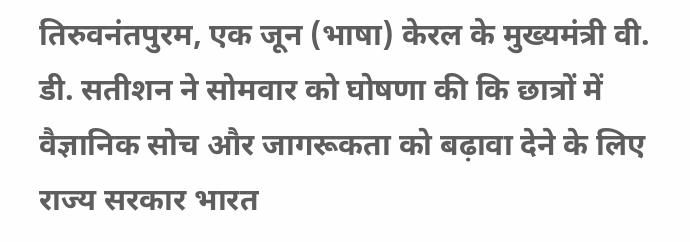तिरुवनंतपुरम, एक जून (भाषा) केरल के मुख्यमंत्री वी. डी. सतीशन ने सोमवार को घोषणा की कि छात्रों में वैज्ञानिक सोच और जागरूकता को बढ़ावा देने के लिए राज्य सरकार भारत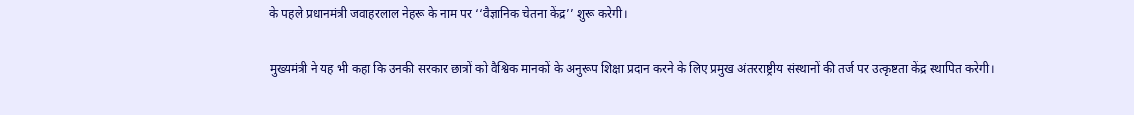के पहले प्रधानमंत्री जवाहरलाल नेहरू के नाम पर ‘‘वैज्ञानिक चेतना केंद्र’’ शुरू करेगी।

मुख्यमंत्री ने यह भी कहा कि उनकी सरकार छात्रों को वैश्विक मानकों के अनुरूप शिक्षा प्रदान करने के लिए प्रमुख अंतरराष्ट्रीय संस्थानों की तर्ज पर उत्कृष्टता केंद्र स्थापित करेगी।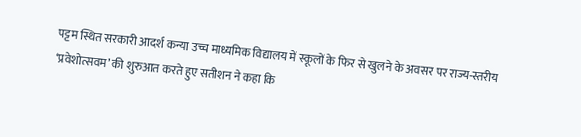पट्टम स्थित सरकारी आदर्श कन्या उच्च माध्यमिक विद्यालय में स्कूलों के फिर से खुलने के अवसर पर राज्य-स्तरीय ‘प्रवेशोत्सवम’ की शुरुआत करते हुए सतीशन ने कहा कि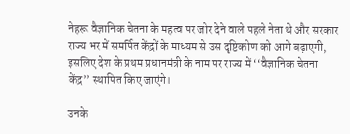नेहरू वैज्ञानिक चेतना के महत्व पर जोर देने वाले पहले नेता थे और सरकार राज्य भर में समर्पित केंद्रों के माध्यम से उस दृष्टिकोण को आगे बढ़ाएगी, इसलिए देश के प्रथम प्रधानमंत्री के नाम पर राज्य में ‘‘वैज्ञानिक चेतना केंद्र’’ स्थापित किए जाएंगे।

उनके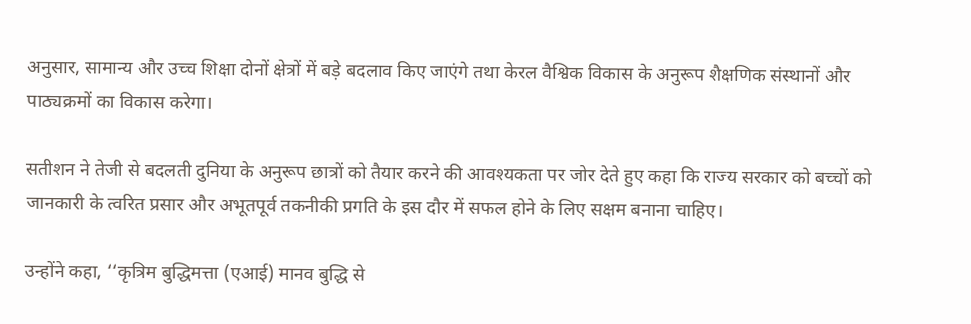अनुसार, सामान्य और उच्च शिक्षा दोनों क्षेत्रों में बड़े बदलाव किए जाएंगे तथा केरल वैश्विक विकास के अनुरूप शैक्षणिक संस्थानों और पाठ्यक्रमों का विकास करेगा।

सतीशन ने तेजी से बदलती दुनिया के अनुरूप छात्रों को तैयार करने की आवश्यकता पर जोर देते हुए कहा कि राज्य सरकार को बच्चों को जानकारी के त्वरित प्रसार और अभूतपूर्व तकनीकी प्रगति के इस दौर में सफल होने के लिए सक्षम बनाना चाहिए।

उन्होंने कहा, ‘‘कृत्रिम बुद्धिमत्ता (एआई) मानव बुद्धि से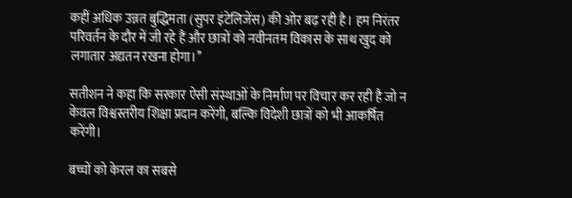कहीं अधिक उन्नत बुद्धिमता (सुपर इंटेलिजेंस) की ओर बढ़ रही है। हम निरंतर परिवर्तन के दौर में जी रहे हैं और छात्रों को नवीनतम विकास के साथ खुद को लगातार अद्यतन रखना होगा।’’

सतीशन ने कहा कि सरकार ऐसी संस्थाओं के निर्माण पर विचार कर रही है जो न केवल विश्वस्तरीय शिक्षा प्रदान करेंगी, बल्कि विदेशी छात्रों को भी आकर्षित करेंगी।

बच्चों को केरल का सबसे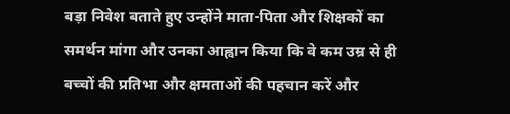बड़ा निवेश बताते हुए उन्होंने माता-पिता और शिक्षकों का समर्थन मांगा और उनका आह्वान किया कि वे कम उम्र से ही बच्चों की प्रतिभा और क्षमताओं की पहचान करें और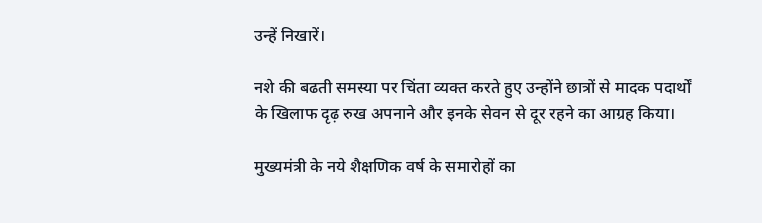उन्हें निखारें।

नशे की बढती समस्या पर चिंता व्यक्त करते हुए उन्होंने छात्रों से मादक पदार्थों के खिलाफ दृढ़ रुख अपनाने और इनके सेवन से दूर रहने का आग्रह किया।

मुख्यमंत्री के नये शैक्षणिक वर्ष के समारोहों का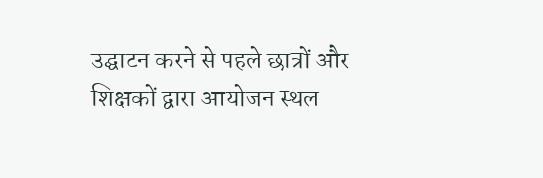उद्घाटन करने से पहले छात्रों और शिक्षकों द्वारा आयोजन स्थल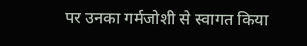पर उनका गर्मजोशी से स्वागत किया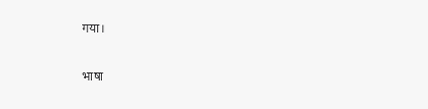गया।

भाषा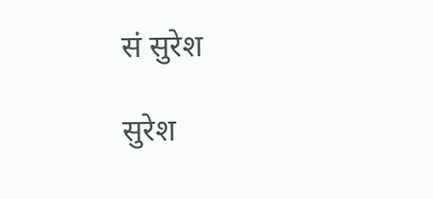सं सुरेश

सुरेश